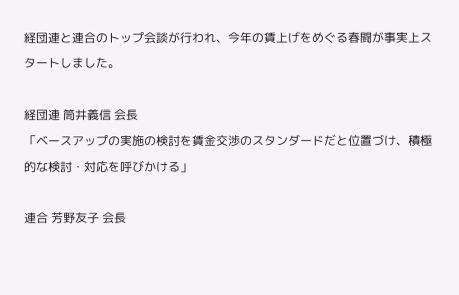経団連と連合のトップ会談が行われ、今年の賃上げをめぐる春闘が事実上スタートしました。

経団連 筒井義信 会長
「ベースアップの実施の検討を賃金交渉のスタンダードだと位置づけ、積極的な検討・対応を呼びかける」

連合 芳野友子 会長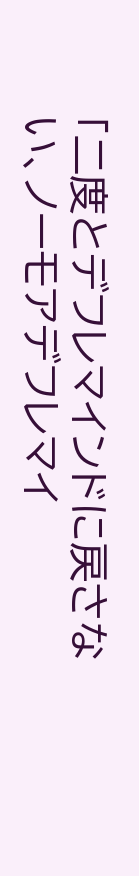「二度とデフレマインドに戻さない、ノーモアデフレマイ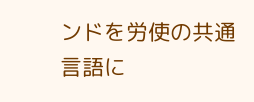ンドを労使の共通言語に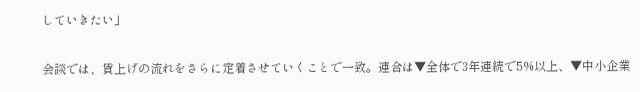していきたい」

会談では、賃上げの流れをさらに定着させていくことで一致。連合は▼全体で3年連続で5%以上、▼中小企業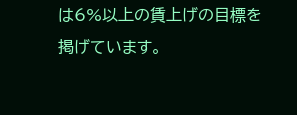は6%以上の賃上げの目標を掲げています。